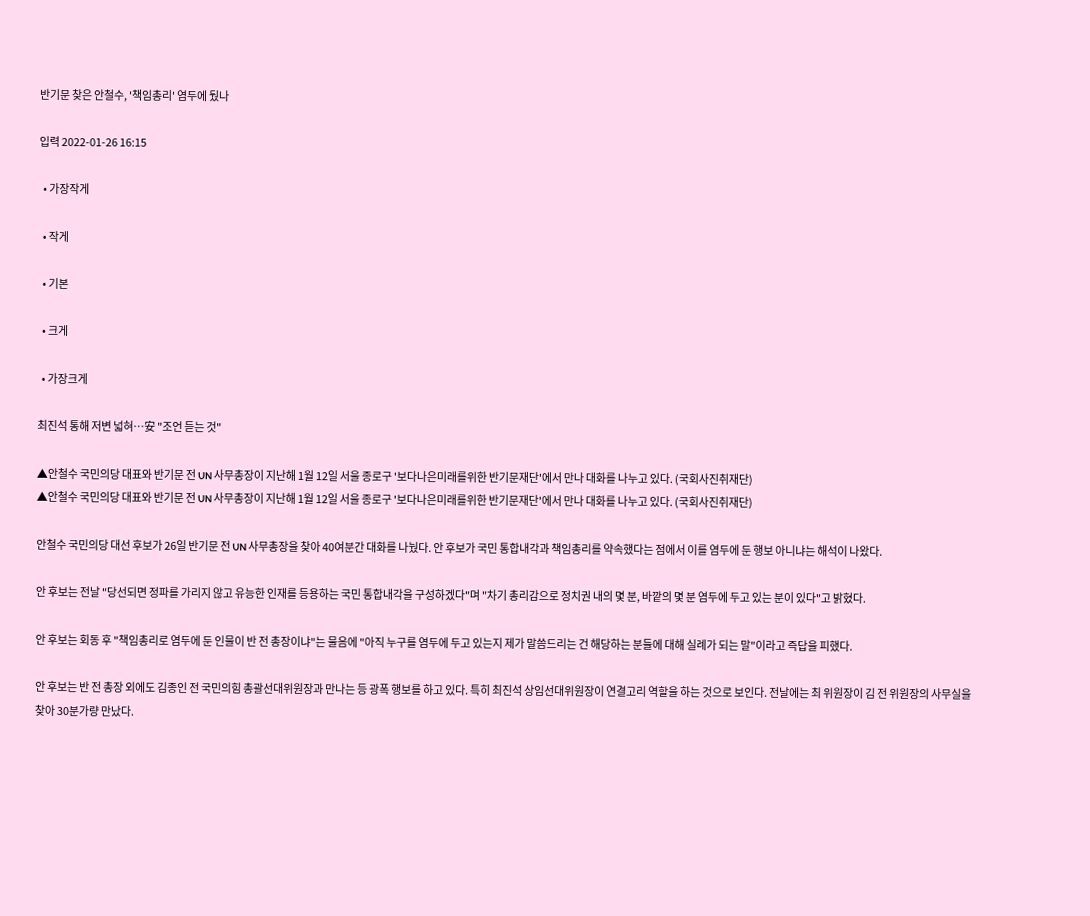반기문 찾은 안철수, '책임총리' 염두에 뒀나

입력 2022-01-26 16:15

  • 가장작게

  • 작게

  • 기본

  • 크게

  • 가장크게

최진석 통해 저변 넓혀…安 "조언 듣는 것"

▲안철수 국민의당 대표와 반기문 전 UN 사무총장이 지난해 1월 12일 서울 종로구 '보다나은미래를위한 반기문재단'에서 만나 대화를 나누고 있다. (국회사진취재단)
▲안철수 국민의당 대표와 반기문 전 UN 사무총장이 지난해 1월 12일 서울 종로구 '보다나은미래를위한 반기문재단'에서 만나 대화를 나누고 있다. (국회사진취재단)

안철수 국민의당 대선 후보가 26일 반기문 전 UN 사무총장을 찾아 40여분간 대화를 나눴다. 안 후보가 국민 통합내각과 책임총리를 약속했다는 점에서 이를 염두에 둔 행보 아니냐는 해석이 나왔다.

안 후보는 전날 "당선되면 정파를 가리지 않고 유능한 인재를 등용하는 국민 통합내각을 구성하겠다"며 "차기 총리감으로 정치권 내의 몇 분, 바깥의 몇 분 염두에 두고 있는 분이 있다"고 밝혔다.

안 후보는 회동 후 "책임총리로 염두에 둔 인물이 반 전 총장이냐"는 물음에 "아직 누구를 염두에 두고 있는지 제가 말씀드리는 건 해당하는 분들에 대해 실례가 되는 말"이라고 즉답을 피했다.

안 후보는 반 전 총장 외에도 김종인 전 국민의힘 총괄선대위원장과 만나는 등 광폭 행보를 하고 있다. 특히 최진석 상임선대위원장이 연결고리 역할을 하는 것으로 보인다. 전날에는 최 위원장이 김 전 위원장의 사무실을 찾아 30분가량 만났다.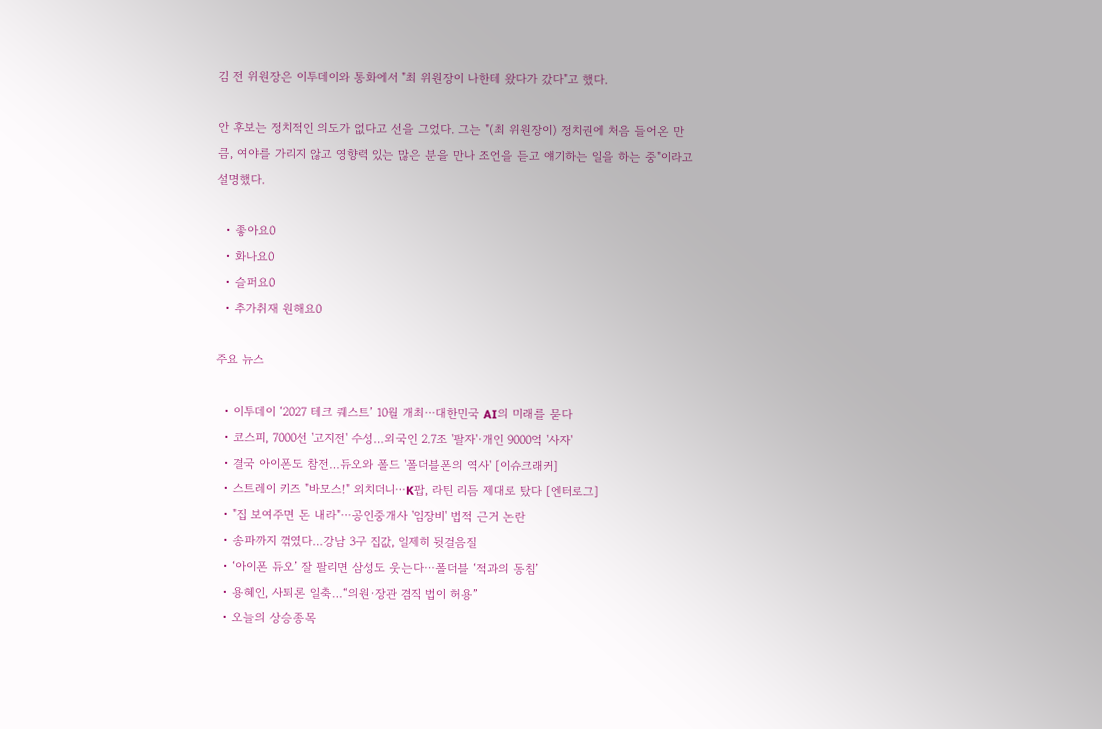김 전 위원장은 이투데이와 통화에서 "최 위원장이 나한테 왔다가 갔다"고 했다.

안 후보는 정치적인 의도가 없다고 선을 그었다. 그는 "(최 위원장이) 정치권에 처음 들어온 만큼, 여야를 가리지 않고 영향력 있는 많은 분을 만나 조언을 듣고 얘기하는 일을 하는 중"이라고 설명했다.

  • 좋아요0
  • 화나요0
  • 슬퍼요0
  • 추가취재 원해요0

주요 뉴스

  • 이투데이 ‘2027 테크 퀘스트’ 10월 개최⋯대한민국 AI의 미래를 묻다
  • 코스피, 7000선 '고지전' 수성…외국인 2.7조 '팔자'·개인 9000억 '사자'
  • 결국 아이폰도 참전…듀오와 폴드 '폴더블폰의 역사' [이슈크래커]
  • 스트레이 키즈 "바모스!" 외치더니⋯K팝, 라틴 리듬 제대로 탔다 [엔터로그]
  • "집 보여주면 돈 내라"⋯공인중개사 '임장비' 법적 근거 논란
  • 송파까지 꺾였다…강남 3구 집값, 일제히 뒷걸음질
  • ‘아이폰 듀오’ 잘 팔리면 삼성도 웃는다⋯폴더블 ‘적과의 동침’
  • 용혜인, 사퇴론 일축…“의원·장관 겸직 법이 허용”
  • 오늘의 상승종목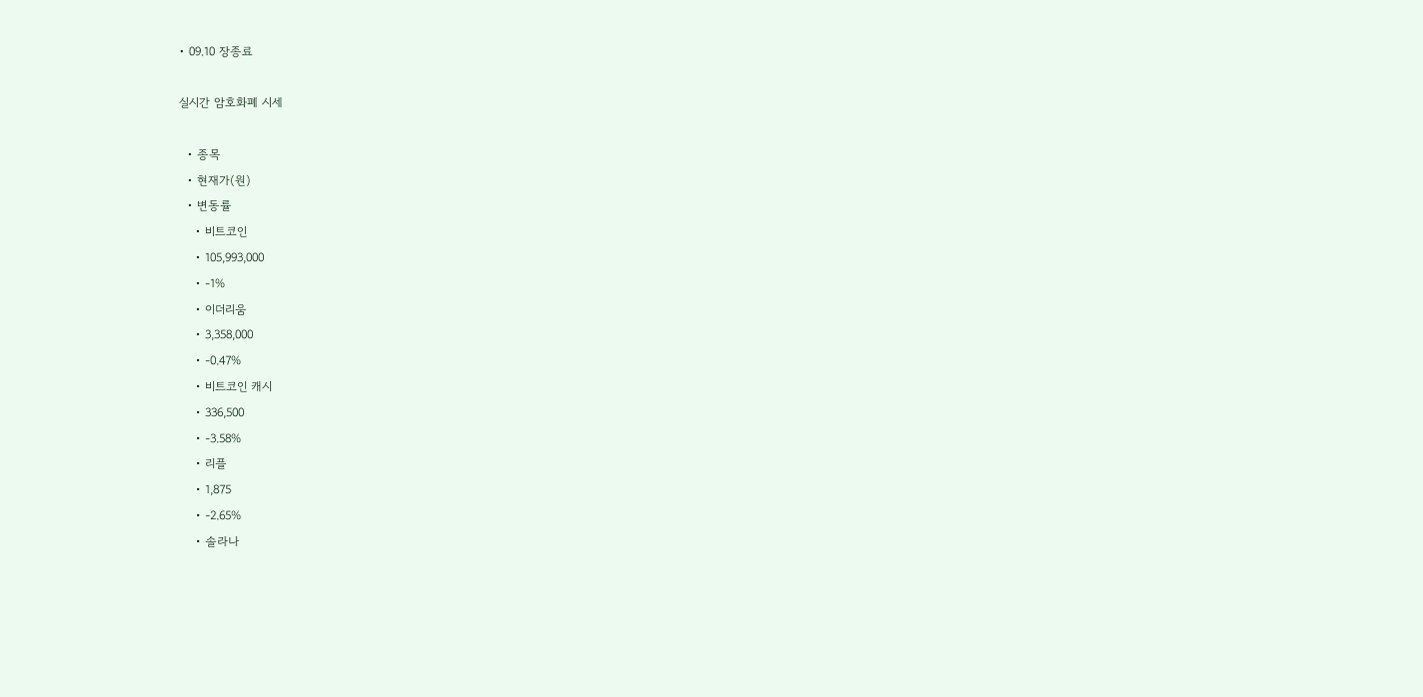• 09.10 장종료

실시간 암호화폐 시세

  • 종목
  • 현재가(원)
  • 변동률
    • 비트코인
    • 105,993,000
    • -1%
    • 이더리움
    • 3,358,000
    • -0.47%
    • 비트코인 캐시
    • 336,500
    • -3.58%
    • 리플
    • 1,875
    • -2.65%
    • 솔라나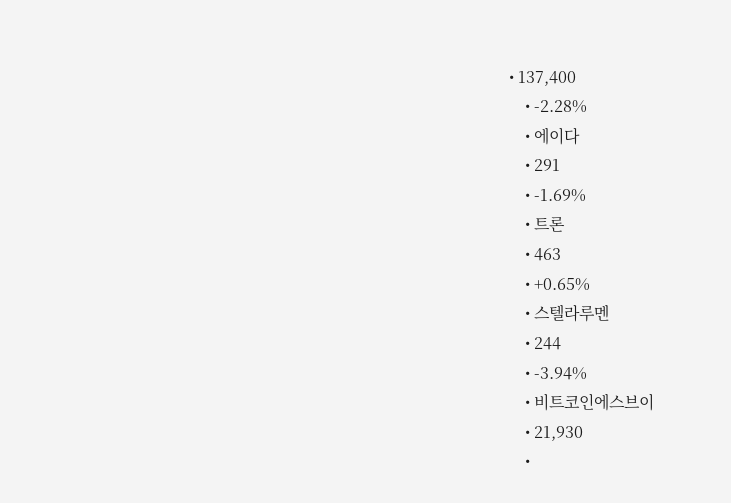• 137,400
    • -2.28%
    • 에이다
    • 291
    • -1.69%
    • 트론
    • 463
    • +0.65%
    • 스텔라루멘
    • 244
    • -3.94%
    • 비트코인에스브이
    • 21,930
    •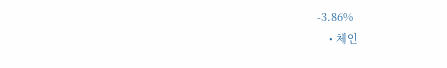-3.86%
    • 체인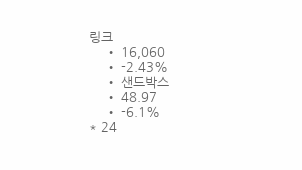링크
    • 16,060
    • -2.43%
    • 샌드박스
    • 48.97
    • -6.1%
* 24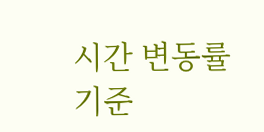시간 변동률 기준